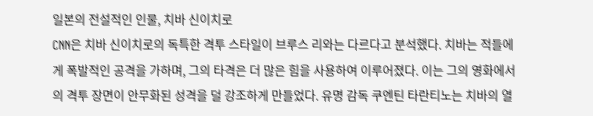일본의 전설적인 인물, 치바 신이치로
CNN은 치바 신이치로의 독특한 격투 스타일이 브루스 리와는 다르다고 분석했다. 치바는 적들에게 폭발적인 공격을 가하며, 그의 타격은 더 많은 힘을 사용하여 이루어졌다. 이는 그의 영화에서의 격투 장면이 안무화된 성격을 덜 강조하게 만들었다. 유명 감독 쿠엔틴 타란티노는 치바의 열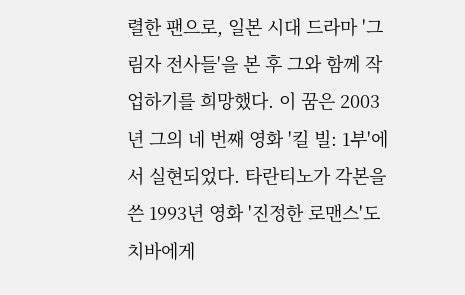렬한 팬으로, 일본 시대 드라마 '그림자 전사들'을 본 후 그와 함께 작업하기를 희망했다. 이 꿈은 2003년 그의 네 번째 영화 '킬 빌: 1부'에서 실현되었다. 타란티노가 각본을 쓴 1993년 영화 '진정한 로맨스'도 치바에게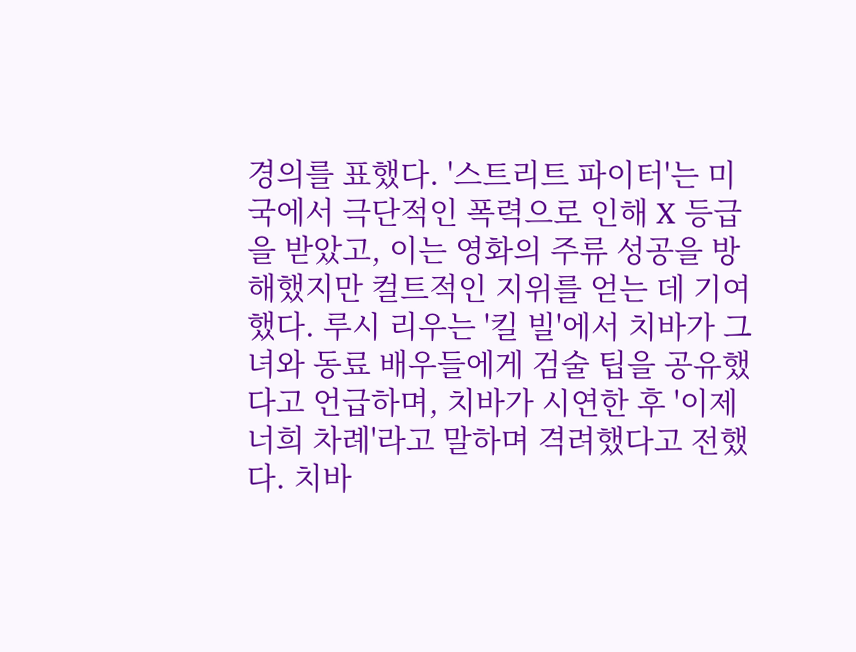경의를 표했다. '스트리트 파이터'는 미국에서 극단적인 폭력으로 인해 X 등급을 받았고, 이는 영화의 주류 성공을 방해했지만 컬트적인 지위를 얻는 데 기여했다. 루시 리우는 '킬 빌'에서 치바가 그녀와 동료 배우들에게 검술 팁을 공유했다고 언급하며, 치바가 시연한 후 '이제 너희 차례'라고 말하며 격려했다고 전했다. 치바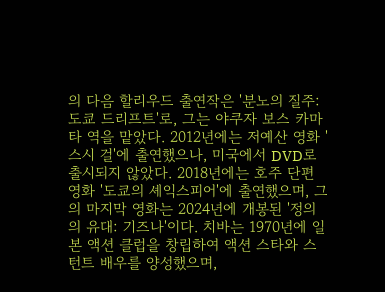의 다음 할리우드 출연작은 '분노의 질주: 도쿄 드리프트'로, 그는 야쿠자 보스 카마타 역을 맡았다. 2012년에는 저예산 영화 '스시 걸'에 출연했으나, 미국에서 DVD로 출시되지 않았다. 2018년에는 호주 단편 영화 '도쿄의 셰익스피어'에 출연했으며, 그의 마지막 영화는 2024년에 개봉된 '정의의 유대: 기즈나'이다. 치바는 1970년에 일본 액션 클럽을 창립하여 액션 스타와 스턴트 배우를 양성했으며,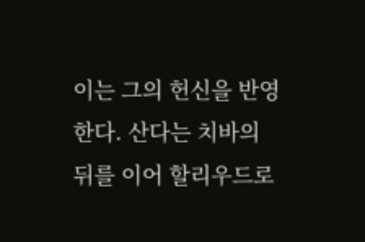이는 그의 헌신을 반영한다. 산다는 치바의 뒤를 이어 할리우드로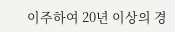이주하여 20년 이상의 경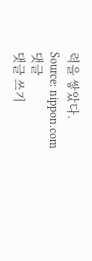력을 쌓았다.
Source: nippon.com
댓글
댓글 쓰기